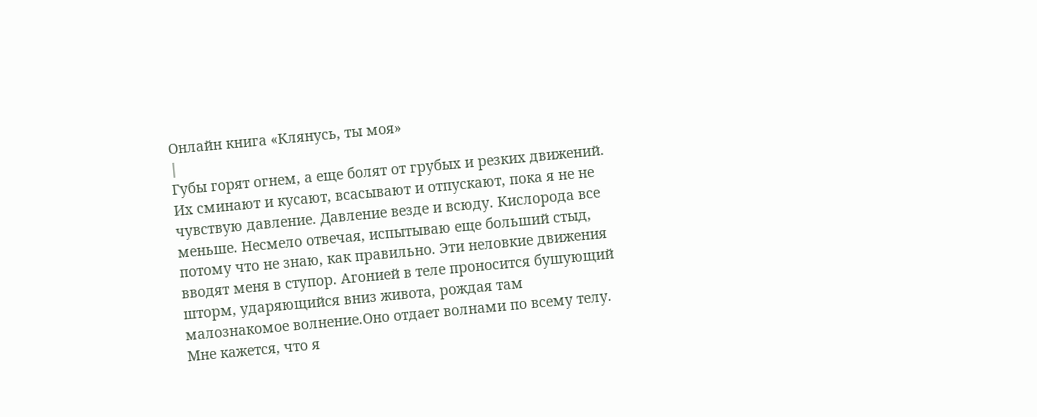Онлайн книга «Клянусь, ты моя»
|
Губы горят огнем, а еще болят от грубых и резких движений. Их сминают и кусают, всасывают и отпускают, пока я не не чувствую давление. Давление везде и всюду. Кислорода все меньше. Несмело отвечая, испытываю еще больший стыд, потому что не знаю, как правильно. Эти неловкие движения вводят меня в ступор. Агонией в теле проносится бушующий шторм, ударяющийся вниз живота, рождая там малознакомое волнение.Оно отдает волнами по всему телу. Мне кажется, что я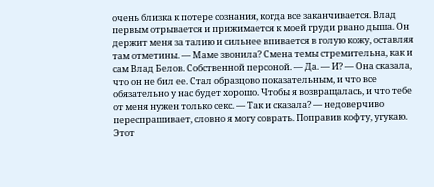очень близка к потере сознания, когда все заканчивается. Влад первым отрывается и прижимается к моей груди рвано дыша. Он держит меня за талию и сильнее впивается в голую кожу, оставляя там отметины. — Маме звонила? Смена темы стремительна, как и сам Влад Белов. Собственной персоной. — Да. — И? — Она сказала, что он не бил ее. Стал образцово показательным, и что все обязательно у нас будет хорошо. Чтобы я возвращалась, и что тебе от меня нужен только секс. — Так и сказала? — недоверчиво переспрашивает, словно я могу соврать. Поправив кофту, угукаю. Этот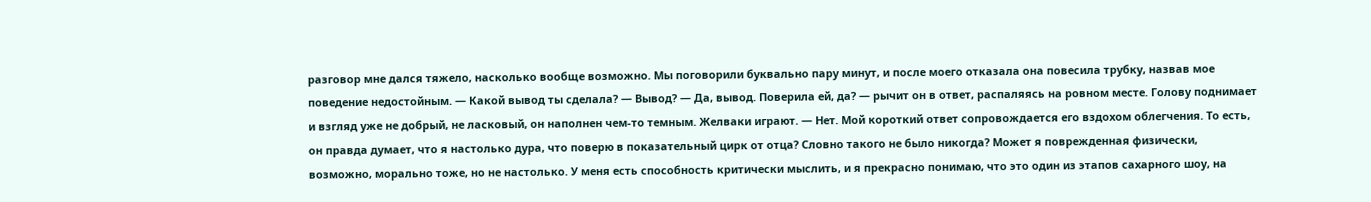разговор мне дался тяжело, насколько вообще возможно. Мы поговорили буквально пару минут, и после моего отказала она повесила трубку, назвав мое поведение недостойным. — Какой вывод ты сделала? — Вывод? — Да, вывод. Поверила ей, да? — рычит он в ответ, распаляясь на ровном месте. Голову поднимает и взгляд уже не добрый, не ласковый, он наполнен чем-то темным. Желваки играют. — Нет. Мой короткий ответ сопровождается его вздохом облегчения. То есть, он правда думает, что я настолько дура, что поверю в показательный цирк от отца? Словно такого не было никогда? Может я поврежденная физически, возможно, морально тоже, но не настолько. У меня есть способность критически мыслить, и я прекрасно понимаю, что это один из этапов сахарного шоу, на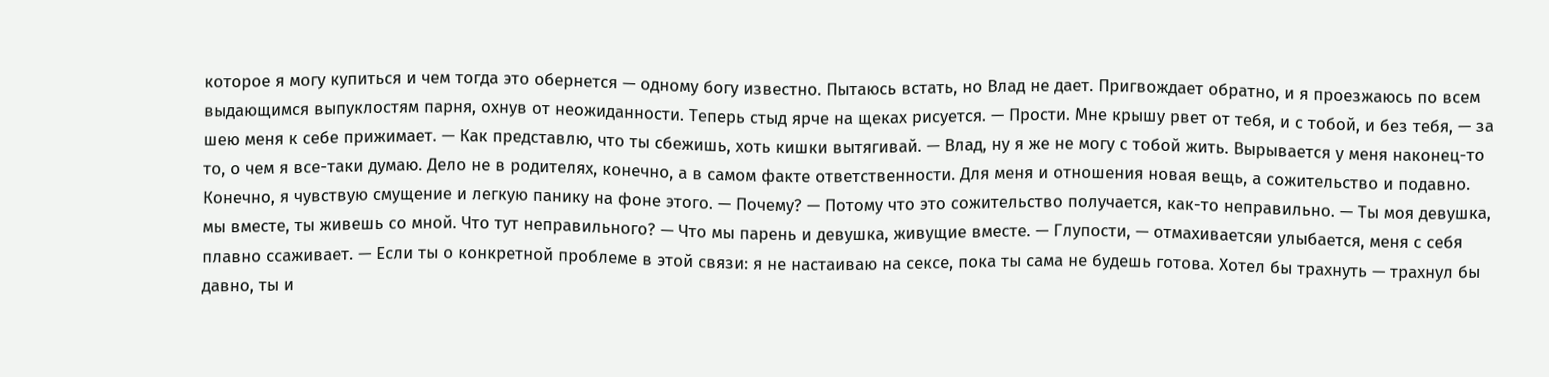которое я могу купиться и чем тогда это обернется — одному богу известно. Пытаюсь встать, но Влад не дает. Пригвождает обратно, и я проезжаюсь по всем выдающимся выпуклостям парня, охнув от неожиданности. Теперь стыд ярче на щеках рисуется. — Прости. Мне крышу рвет от тебя, и с тобой, и без тебя, — за шею меня к себе прижимает. — Как представлю, что ты сбежишь, хоть кишки вытягивай. — Влад, ну я же не могу с тобой жить. Вырывается у меня наконец-то то, о чем я все-таки думаю. Дело не в родителях, конечно, а в самом факте ответственности. Для меня и отношения новая вещь, а сожительство и подавно. Конечно, я чувствую смущение и легкую панику на фоне этого. — Почему? — Потому что это сожительство получается, как-то неправильно. — Ты моя девушка, мы вместе, ты живешь со мной. Что тут неправильного? — Что мы парень и девушка, живущие вместе. — Глупости, — отмахиваетсяи улыбается, меня с себя плавно ссаживает. — Если ты о конкретной проблеме в этой связи: я не настаиваю на сексе, пока ты сама не будешь готова. Хотел бы трахнуть — трахнул бы давно, ты и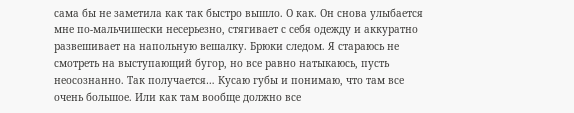сама бы не заметила как так быстро вышло. О как. Он снова улыбается мне по-мальчишески несерьезно, стягивает с себя одежду и аккуратно развешивает на напольную вешалку. Брюки следом. Я стараюсь не смотреть на выступающий бугор, но все равно натыкаюсь, пусть неосознанно. Так получается… Кусаю губы и понимаю, что там все очень большое. Или как там вообще должно все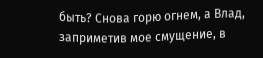быть? Снова горю огнем, а Влад, заприметив мое смущение, в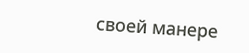своей манере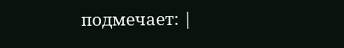подмечает: |